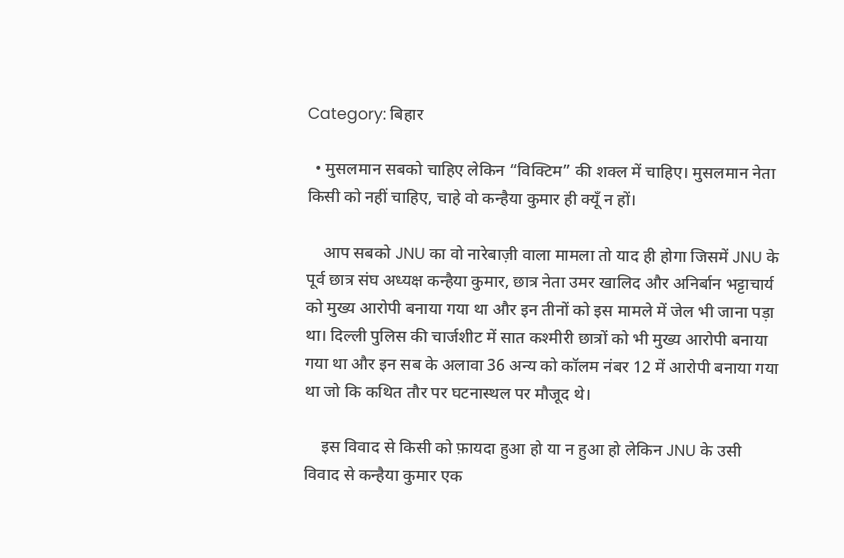Category: बिहार

  • मुसलमान सबको चाहिए लेकिन “विक्टिम” की शक्ल में चाहिए। मुसलमान नेता किसी को नहीं चाहिए, चाहे वो कन्हैया कुमार ही क्यूँ न हों।

    आप सबको JNU का वो नारेबाज़ी वाला मामला तो याद ही होगा जिसमें JNU के पूर्व छात्र संघ अध्यक्ष कन्हैया कुमार, छात्र नेता उमर खालिद और अनिर्बान भट्टाचार्य को मुख्य आरोपी बनाया गया था और इन तीनों को इस मामले में जेल भी जाना पड़ा था। दिल्ली पुलिस की चार्जशीट में सात कश्मीरी छात्रों को भी मुख्य आरोपी बनाया गया था और इन सब के अलावा 36 अन्य को कॉलम नंबर 12 में आरोपी बनाया गया था जो कि कथित तौर पर घटनास्थल पर मौजूद थे।

    इस विवाद से किसी को फ़ायदा हुआ हो या न हुआ हो लेकिन JNU के उसी विवाद से कन्हैया कुमार एक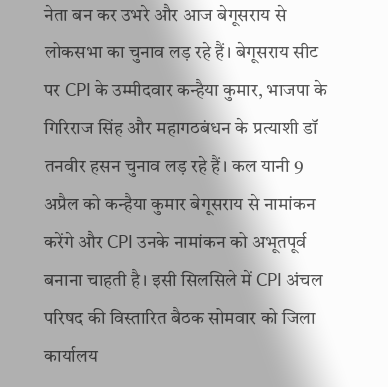नेता बन कर उभरे और आज बेगूसराय से लोकसभा का चुनाव लड़ रहे हैं। बेगूसराय सीट पर CPI के उम्मीदवार कन्हैया कुमार, भाजपा के गिरिराज सिंह और महागठबंधन के प्रत्याशी डॉ तनवीर हसन चुनाव लड़ रहे हैं। कल यानी 9 अप्रैल को कन्हैया कुमार बेगूसराय से नामांकन करेंगे और CPI उनके नामांकन को अभूतपूर्व बनाना चाहती है। इसी सिलसिले में CPI अंचल परिषद की विस्तारित बैठक सोमवार को जिला कार्यालय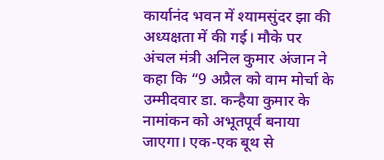कार्यानंद भवन में श्यामसुंदर झा की अध्यक्षता में की गई। मौके पर अंचल मंत्री अनिल कुमार अंजान ने कहा कि “9 अप्रैल को वाम मोर्चा के उम्मीदवार डा. कन्हैया कुमार के नामांकन को अभूतपूर्व बनाया जाएगा। एक-एक बूथ से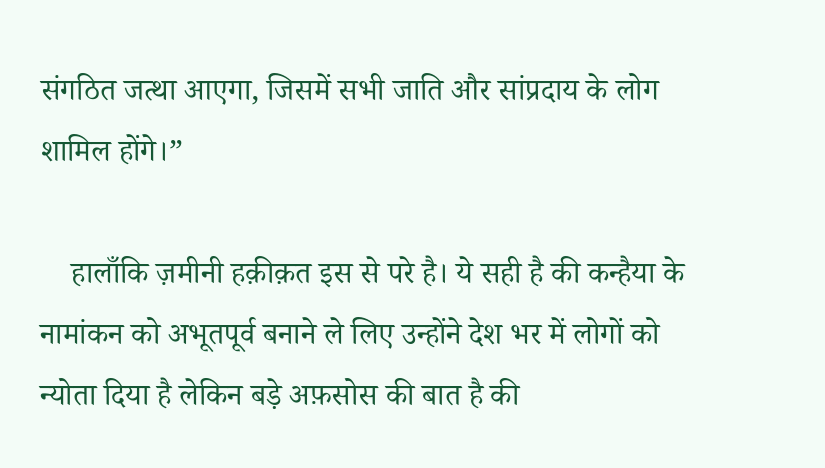संगठित जत्था आएगा, जिसमें सभी जाति और सांप्रदाय के लोग शामिल होंगे।”

    हालाँकि ज़मीनी हक़ीक़त इस से परे है। ये सही है की कन्हैया के नामांकन को अभूतपूर्व बनाने ले लिए उन्होंने देश भर में लोगों को न्योता दिया है लेकिन बड़े अफ़सोस की बात है की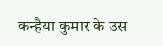कन्हैया कुमार के उस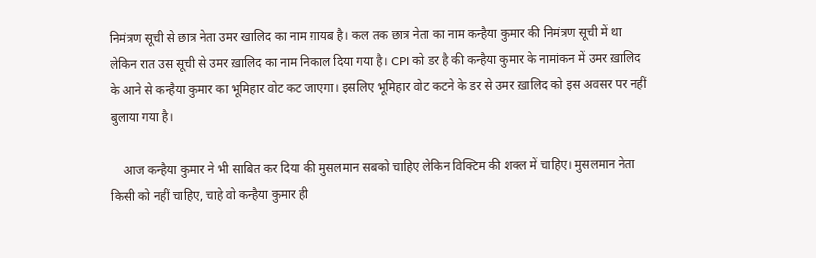निमंत्रण सूची से छात्र नेता उमर खालिद का नाम ग़ायब है। कल तक छात्र नेता का नाम कन्हैया कुमार की निमंत्रण सूची में था लेकिन रात उस सूची से उमर ख़ालिद का नाम निकाल दिया गया है। CPI को डर है की कन्हैया कुमार के नामांकन में उमर ख़ालिद के आने से कन्हैया कुमार का भूमिहार वोट कट जाएगा। इसलिए भूमिहार वोट कटने के डर से उमर ख़ालिद को इस अवसर पर नहीं बुलाया गया है।

    आज कन्हैया कुमार ने भी साबित कर दिया की मुसलमान सबको चाहिए लेकिन विक्टिम की शक्ल में चाहिए। मुसलमान नेता किसी को नहीं चाहिए, चाहे वो कन्हैया कुमार ही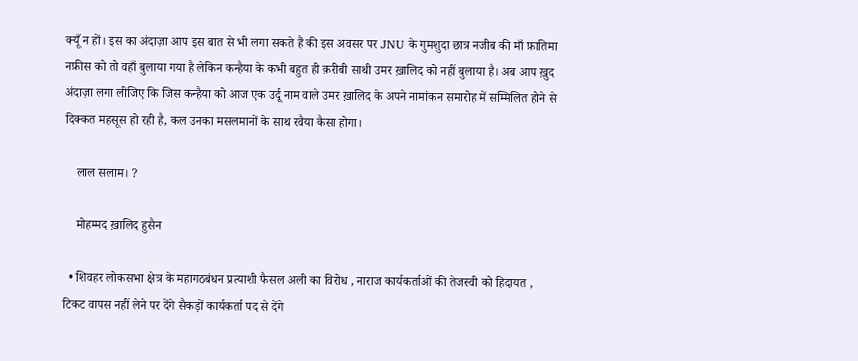क्यूँ न हों। इस का अंदाज़ा आप इस बात से भी लगा सकते हैं की इस अवसर पर JNU के गुमशुदा छात्र नजीब की माँ फ़ातिमा नफ़ीस को तो वहाँ बुलाया गया है लेकिन कन्हैया के कभी बहुत ही क़रीबी साथी उमर ख़ालिद को नहीं बुलाया है। अब आप ख़ुद अंदाज़ा लगा लीजिए कि जिस कन्हैया को आज एक उर्दू नाम वाले उमर ख़ालिद के अपने नामांकन समारोह में सम्मिलित होने से दिक्कत महसूस हो रही है, कल उनका मसलमानों के साथ रवैया कैसा होगा।

    लाल सलाम। ?

    मोहम्मद ख़ालिद हुसैन

  • शिवहर लोकसभा क्षेत्र के महागठबंधन प्रत्याशी फैसल अली का विरोध , नाराज कार्यकर्ताओं की तेजस्वी को हिदायत , टिकट वापस नहीं लेने पर देंगे सैकड़ों कार्यकर्ता पद से देंगे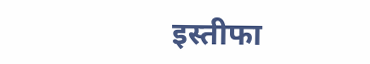इस्तीफा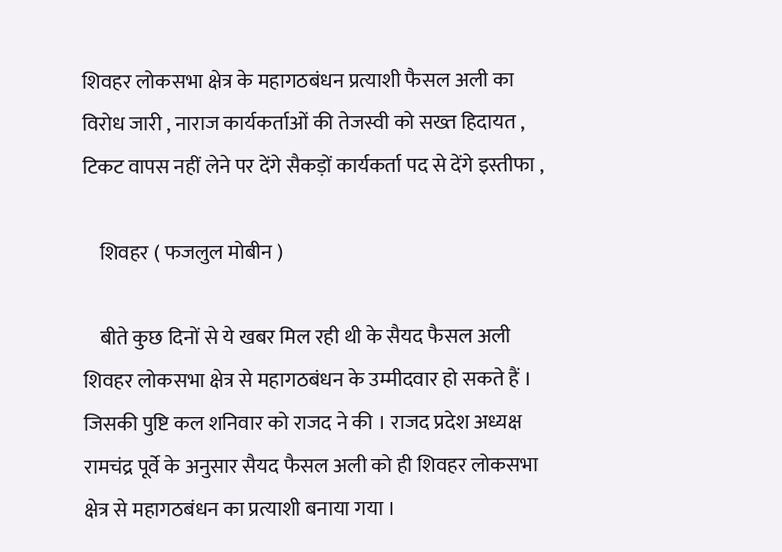शिवहर लोकसभा क्षेत्र के महागठबंधन प्रत्याशी फैसल अली का विरोध जारी , नाराज कार्यकर्ताओं की तेजस्वी को सख्त हिदायत , टिकट वापस नहीं लेने पर देंगे सैकड़ों कार्यकर्ता पद से देंगे इस्तीफा ,

    शिवहर ( फजलुल मोबीन )

    बीते कुछ दिनों से ये खबर मिल रही थी के सैयद फैसल अली शिवहर लोकसभा क्षेत्र से महागठबंधन के उम्मीदवार हो सकते हैं । जिसकी पुष्टि कल शनिवार को राजद ने की । राजद प्रदेश अध्यक्ष रामचंद्र पूर्वे के अनुसार सैयद फैसल अली को ही शिवहर लोकसभा क्षेत्र से महागठबंधन का प्रत्याशी बनाया गया ।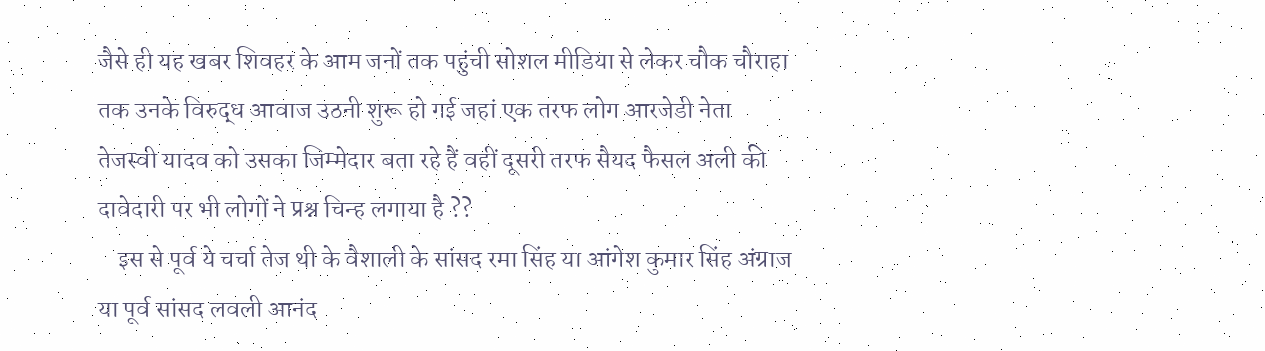जैसे ही यह खबर शिवहर के आम जनों तक पहुंची सोशल मीडिया से लेकर चौक चौराहा तक उनके विरुद्ध आवाज उठनी शुरू हो गई जहां एक तरफ लोग आरजेडी नेता तेजस्वी यादव को उसका जिम्मेदार बता रहे हैं वहीं दूसरी तरफ सैयद फैसल अली की दावेदारी पर भी लोगों ने प्रश्न चिन्ह लगाया है ??
    इस से पूर्व ये चर्चा तेज थी के वैशाली के सांसद रमा सिंह या आंगेश कुमार सिंह अंग्राज या पूर्व सांसद लवली आनंद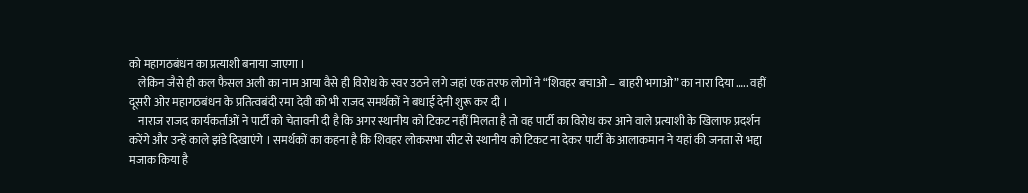को महागठबंधन का प्रत्याशी बनाया जाएगा ।
    लेकिन जैसे ही कल फैसल अली का नाम आया वैसे ही विरोध के स्वर उठने लगे जहां एक तरफ लोगों ने “शिवहर बचाओ – बाहरी भगाओ” का नारा दिया ….. वहीं दूसरी ओर महागठबंधन के प्रतित्वबंदी रमा देवी को भी राजद समर्थकों ने बधाई देनी शुरू कर दी ।
    नाराज राजद कार्यकर्ताओं ने पार्टी को चेतावनी दी है कि अगर स्थानीय को टिकट नहीं मिलता है तो वह पार्टी का विरोध कर आने वाले प्रत्याशी के खिलाफ प्रदर्शन करेंगे और उन्हें काले झंडे दिखाएंगे । समर्थकों का कहना है कि शिवहर लोकसभा सीट से स्थानीय को टिकट ना देकर पार्टी के आलाकमान ने यहां की जनता से भद्दा मजाक किया है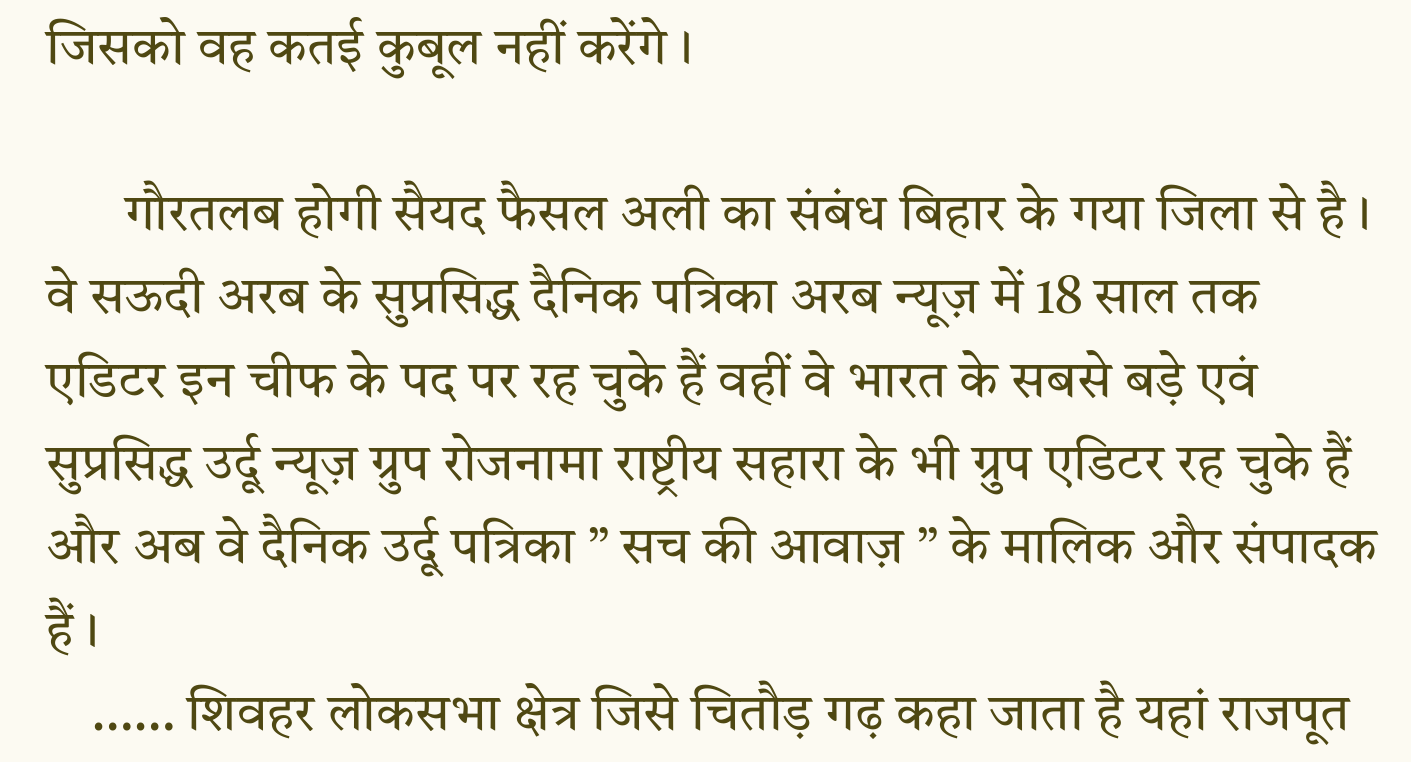जिसको वह कतई कुबूल नहीं करेंगे ।

       गौरतलब होगी सैयद फैसल अली का संबंध बिहार के गया जिला से है । वे सऊदी अरब के सुप्रसिद्ध दैनिक पत्रिका अरब न्यूज़ में 18 साल तक एडिटर इन चीफ के पद पर रह चुके हैं वहीं वे भारत के सबसे बड़े एवं सुप्रसिद्ध उर्दू न्यूज़ ग्रुप रोजनामा राष्ट्रीय सहारा के भी ग्रुप एडिटर रह चुके हैं और अब वे दैनिक उर्दू पत्रिका ” सच की आवाज़ ” के मालिक और संपादक हैं ।
    …… शिवहर लोकसभा क्षेत्र जिसे चितौड़ गढ़ कहा जाता है यहां राजपूत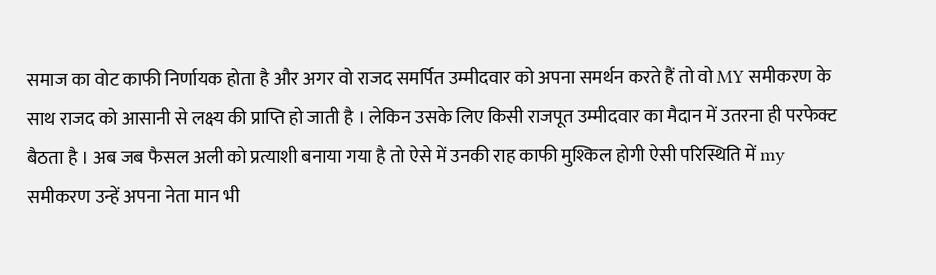समाज का वोट काफी निर्णायक होता है और अगर वो राजद समर्पित उम्मीदवार को अपना समर्थन करते हैं तो वो MY समीकरण के साथ राजद को आसानी से लक्ष्य की प्राप्ति हो जाती है । लेकिन उसके लिए किसी राजपूत उम्मीदवार का मैदान में उतरना ही परफेक्ट बैठता है । अब जब फैसल अली को प्रत्याशी बनाया गया है तो ऐसे में उनकी राह काफी मुश्किल होगी ऐसी परिस्थिति में my समीकरण उन्हें अपना नेता मान भी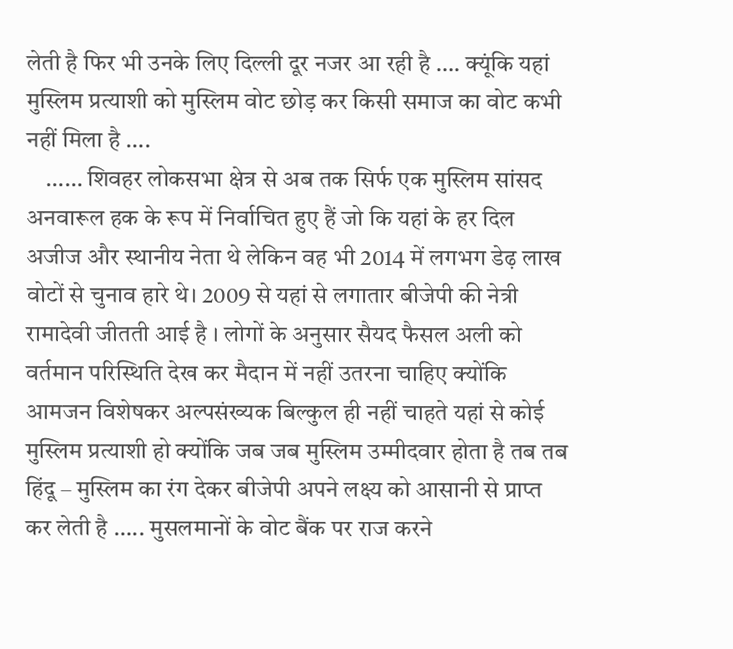लेती है फिर भी उनके लिए दिल्ली दूर नजर आ रही है …. क्यूंकि यहां मुस्लिम प्रत्याशी को मुस्लिम वोट छोड़ कर किसी समाज का वोट कभी नहीं मिला है ….
    …… शिवहर लोकसभा क्षेत्र से अब तक सिर्फ एक मुस्लिम सांसद अनवारूल हक के रूप में निर्वाचित हुए हैं जो कि यहां के हर दिल अजीज और स्थानीय नेता थे लेकिन वह भी 2014 में लगभग डेढ़ लाख वोटों से चुनाव हारे थे। 2009 से यहां से लगातार बीजेपी की नेत्री रामादेवी जीतती आई है । लोगों के अनुसार सैयद फैसल अली को वर्तमान परिस्थिति देख कर मैदान में नहीं उतरना चाहिए क्योंकि आमजन विशेषकर अल्पसंख्यक बिल्कुल ही नहीं चाहते यहां से कोई मुस्लिम प्रत्याशी हो क्योंकि जब जब मुस्लिम उम्मीदवार होता है तब तब हिंदू – मुस्लिम का रंग देकर बीजेपी अपने लक्ष्य को आसानी से प्राप्त कर लेती है ….. मुसलमानों के वोट बैंक पर राज करने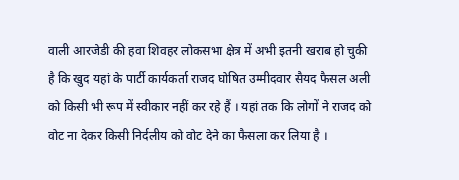वाली आरजेडी की हवा शिवहर लोकसभा क्षेत्र में अभी इतनी खराब हो चुकी है कि खुद यहां के पार्टी कार्यकर्ता राजद घोषित उम्मीदवार सैयद फैसल अली को किसी भी रूप में स्वीकार नहीं कर रहे हैं । यहां तक कि लोगों ने राजद को वोट ना देकर किसी निर्दलीय को वोट देने का फैसला कर लिया है ।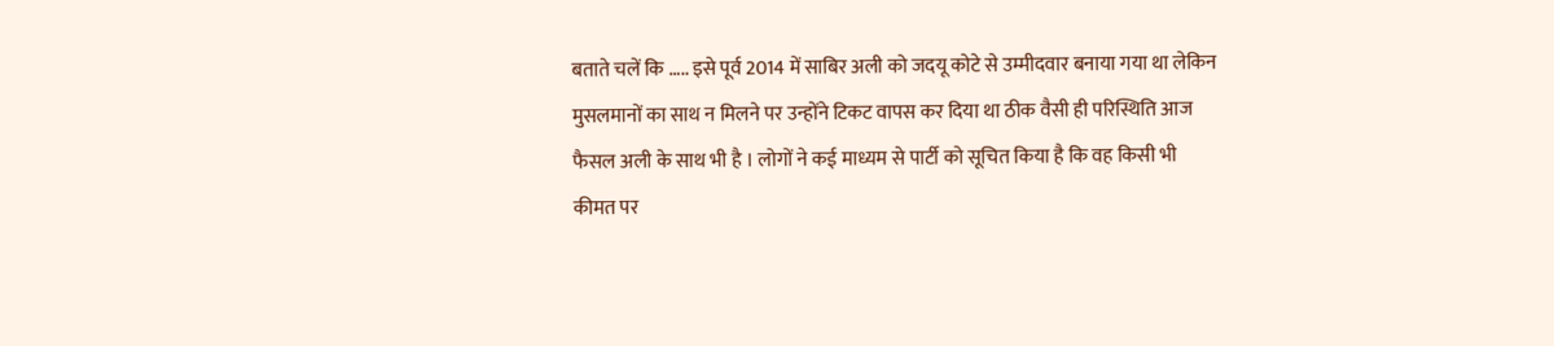बताते चलें कि ….. इसे पूर्व 2014 में साबिर अली को जदयू कोटे से उम्मीदवार बनाया गया था लेकिन मुसलमानों का साथ न मिलने पर उन्होंने टिकट वापस कर दिया था ठीक वैसी ही परिस्थिति आज फैसल अली के साथ भी है । लोगों ने कई माध्यम से पार्टी को सूचित किया है कि वह किसी भी कीमत पर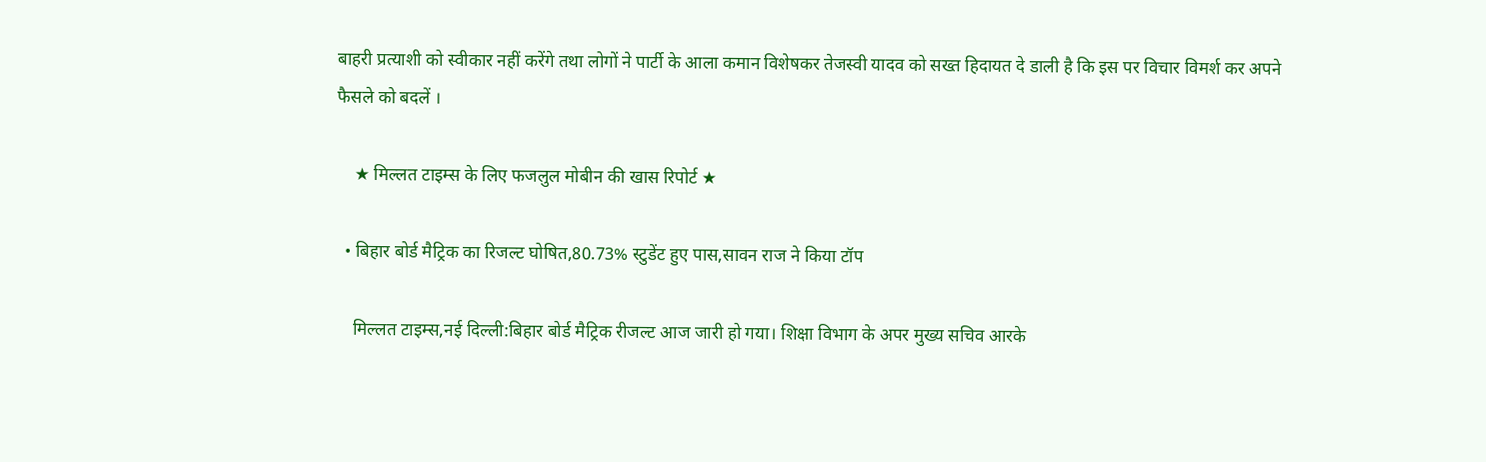बाहरी प्रत्याशी को स्वीकार नहीं करेंगे तथा लोगों ने पार्टी के आला कमान विशेषकर तेजस्वी यादव को सख्त हिदायत दे डाली है कि इस पर विचार विमर्श कर अपने फैसले को बदलें ।

    ★ मिल्लत टाइम्स के लिए फजलुल मोबीन की खास रिपोर्ट ★

  • बिहार बोर्ड मैट्रिक का रिजल्ट घोषित,80.73% स्टुडेंट हुए पास,सावन राज ने किया टॉप

    मिल्लत टाइम्स,नई दिल्ली:बिहार बोर्ड मैट्रिक रीजल्ट आज जारी हो गया। शिक्षा विभाग के अपर मुख्य सचिव आरके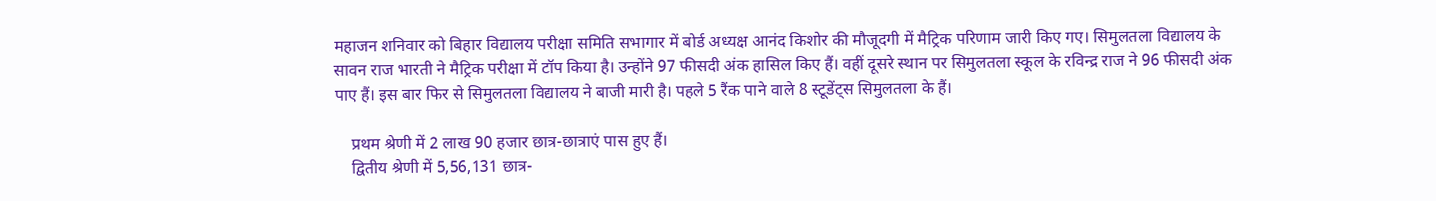महाजन शनिवार को बिहार विद्यालय परीक्षा समिति सभागार में बोर्ड अध्यक्ष आनंद किशोर की मौजूदगी में मैट्रिक परिणाम जारी किए गए। सिमुलतला विद्यालय के सावन राज भारती ने मैट्रिक परीक्षा में टॉप किया है। उन्होंने 97 फीसदी अंक हासिल किए हैं। वहीं दूसरे स्थान पर सिमुलतला स्कूल के रविन्द्र राज ने 96 फीसदी अंक पाए हैं। इस बार फिर से सिमुलतला विद्यालय ने बाजी मारी है। पहले 5 रैंक पाने वाले 8 स्टूडेंट्स सिमुलतला के हैं।

    प्रथम श्रेणी में 2 लाख 90 हजार छात्र-छात्राएं पास हुए हैं।
    द्वितीय श्रेणी में 5,56,131 छात्र-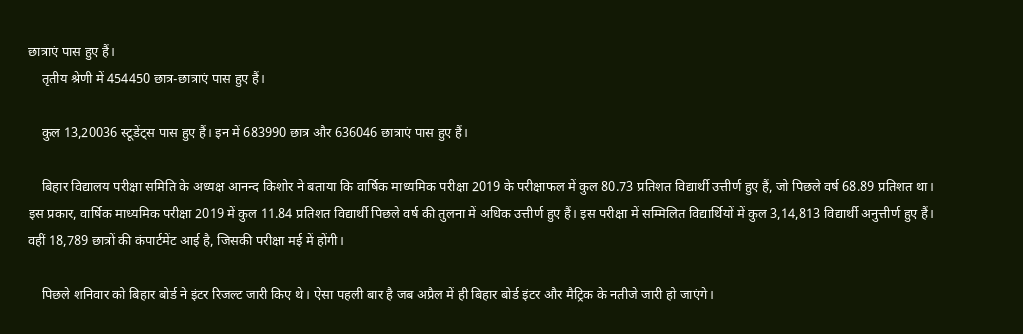छात्राएं पास हुए हैं।
    तृतीय श्रेणी में 454450 छात्र-छात्राएं पास हुए हैं।

    कुल 13,20036 स्टूडेंट्स पास हुए हैं। इन में 683990 छात्र और 636046 छात्राएं पास हुए हैं।

    बिहार विद्यालय परीक्षा समिति के अध्यक्ष आनन्द किशोर ने बताया कि वार्षिक माध्यमिक परीक्षा 2019 के परीक्षाफल में कुल 80.73 प्रतिशत विद्यार्थी उत्तीर्ण हुए हैं, जो पिछले वर्ष 68.89 प्रतिशत था। इस प्रकार, वार्षिक माध्यमिक परीक्षा 2019 में कुल 11.84 प्रतिशत विद्यार्थी पिछले वर्ष की तुलना में अधिक उत्तीर्ण हुए हैं। इस परीक्षा में सम्मिलित विद्यार्थियों में कुल 3,14,813 विद्यार्थी अनुत्तीर्ण हुए हैं। वहीं 18,789 छात्रों की कंपार्टमेंट आई है, जिसकी परीक्षा मई में होंगी।

    पिछले शनिवार को बिहार बोर्ड ने इंटर रिजल्ट जारी किए थे। ऐसा पहली बार है जब अप्रैल में ही बिहार बोर्ड इंटर और मैट्रिक के नतीजे जारी हो जाएंगे।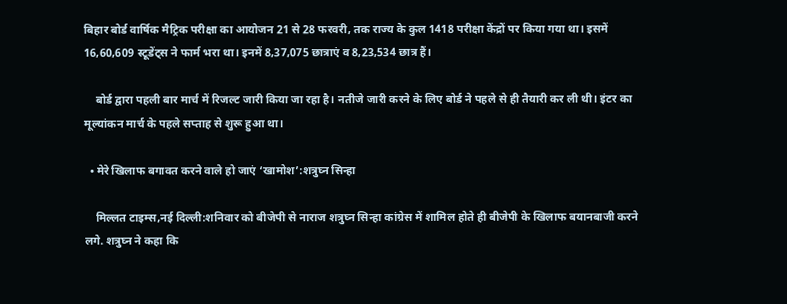बिहार बोर्ड वार्षिक मैट्रिक परीक्षा का आयोजन 21 से 28 फरवरी, तक राज्य के कुल 1418 परीक्षा केंद्रों पर किया गया था। इसमें 16,60,609 स्टूडेंट्स ने फार्म भरा था। इनमें 8,37,075 छात्राएं व 8,23,534 छात्र हैं।

    बोर्ड द्वारा पहली बार मार्च में रिजल्ट जारी किया जा रहा है। नतीजे जारी करने के लिए बोर्ड ने पहले से ही तैयारी कर ली थी। इंटर का मूल्यांकन मार्च के पहले सप्ताह से शुरू हुआ था।

  • मेरे खिलाफ बगावत करने वाले हो जाएं ‘खामोश’:शत्रुघ्न सिन्हा

    मिल्लत टाइम्स,नई दिल्ली:शनिवार को बीजेपी से नाराज शत्रुघ्न सिन्हा कांग्रेस में शामिल होते ही बीजेपी के खिलाफ बयानबाजी करने लगे. शत्रुघ्न ने कहा कि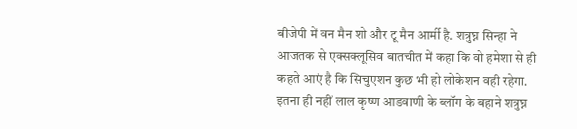बीजेपी में वन मैन शो और टू मैन आर्मी है. शत्रुघ्न सिन्हा ने आजतक से एक्सक्लूसिव बातचीत में कहा कि वो हमेशा से ही कहते आएं है कि सिचुएशन कुछ भी हो लोकेशन वही रहेगा. इतना ही नहीं लाल कृष्ण आडवाणी के ब्लॉग के बहाने शत्रुघ्न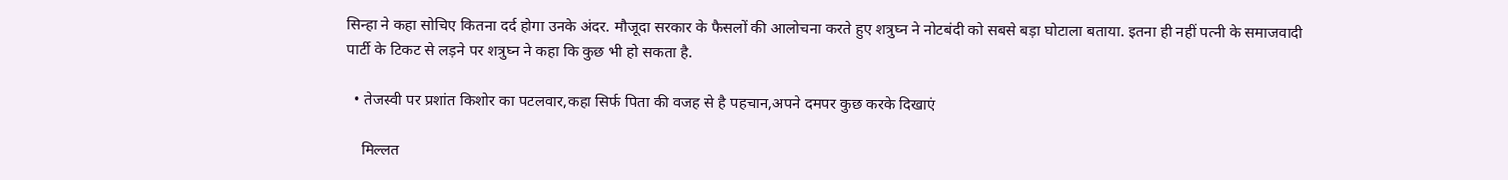सिन्हा ने कहा सोचिए कितना दर्द होगा उनके अंदर. मौजूदा सरकार के फैसलों की आलोचना करते हुए शत्रुघ्न ने नोटबंदी को सबसे बड़ा घोटाला बताया. इतना ही नहीं पत्नी के समाजवादी पार्टी के टिकट से लड़ने पर शत्रुघ्न ने कहा कि कुछ भी हो सकता है.

  • तेजस्वी पर प्रशांत किशोर का पटलवार,कहा सिर्फ पिता की वजह से है पहचान,अपने दमपर कुछ करके दिखाएं

    मिल्लत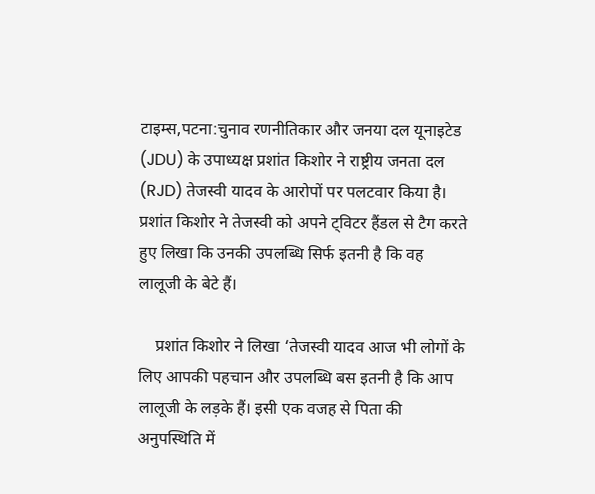टाइम्स,पटना:चुनाव रणनीतिकार और जनया दल यूनाइटेड (JDU) के उपाध्यक्ष प्रशांत किशोर ने राष्ट्रीय जनता दल (RJD) तेजस्वी यादव के आरोपों पर पलटवार किया है। प्रशांत किशोर ने तेजस्वी को अपने ट्विटर हैंडल से टैग करते हुए लिखा कि उनकी उपलब्धि सिर्फ इतनी है कि वह लालूजी के बेटे हैं।

    प्रशांत किशोर ने लिखा ‘तेजस्वी यादव आज भी लोगों के लिए आपकी पहचान और उपलब्धि बस इतनी है कि आप लालूजी के लड़के हैं। इसी एक वजह से पिता की अनुपस्थिति में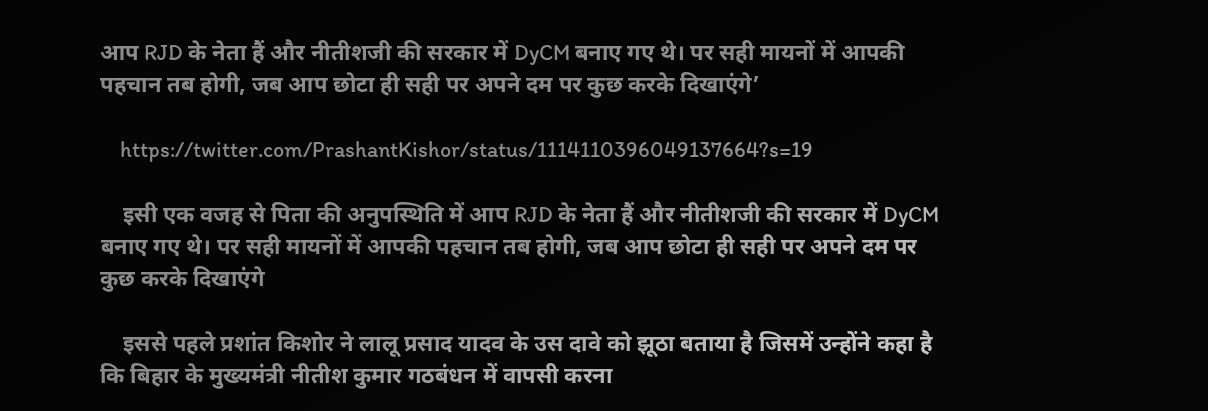आप RJD के नेता हैं और नीतीशजी की सरकार में DyCM बनाए गए थे। पर सही मायनों में आपकी पहचान तब होगी, जब आप छोटा ही सही पर अपने दम पर कुछ करके दिखाएंगे’

    https://twitter.com/PrashantKishor/status/1114110396049137664?s=19

    इसी एक वजह से पिता की अनुपस्थिति में आप RJD के नेता हैं और नीतीशजी की सरकार में DyCM बनाए गए थे। पर सही मायनों में आपकी पहचान तब होगी, जब आप छोटा ही सही पर अपने दम पर कुछ करके दिखाएंगे

    इससे पहले प्रशांत किशोर ने लालू प्रसाद यादव के उस दावे को झूठा बताया है जिसमें उन्होंने कहा है कि बिहार के मुख्यमंत्री नीतीश कुमार गठबंधन में वापसी करना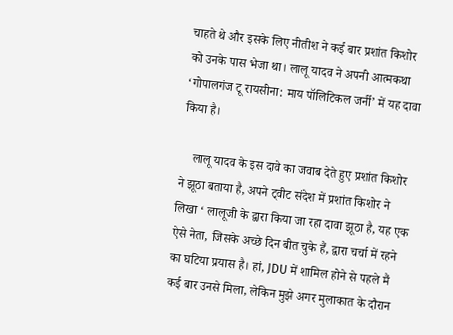चाहते थे और इसके लिए नीतीश ने कई बार प्रशांत किशोर को उनके पास भेजा था। लालू यादव ने अपनी आत्मकथा ‘गोपालगंज टू रायसीना: माय पॉलिटिकल जर्नी’ में यह दावा किया है।

    लालू यादव के इस दावे का जवाब देते हुए प्रशांत किशोर ने झूठा बताया है, अपने ट्वीट संदेश में प्रशांत किशोर ने लिखा ‘ लालूजी के द्वारा किया जा रहा दावा झूठा है, यह एक ऐसे नेता, जिसके अच्छे दिन बीत चुके हैं, द्वारा चर्चा में रहने का घटिया प्रयास है। हां, JDU में शामिल होने से पहले मैं कई बार उनसे मिला, लेकिन मुझे अगर मुलाकात के दौरान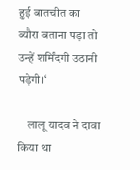हुई बातचीत का ब्यौरा बताना पड़ा तो उन्हें शर्मिंदगी उठानी पड़ेगी।‘

    लालू यादव ने दावा किया था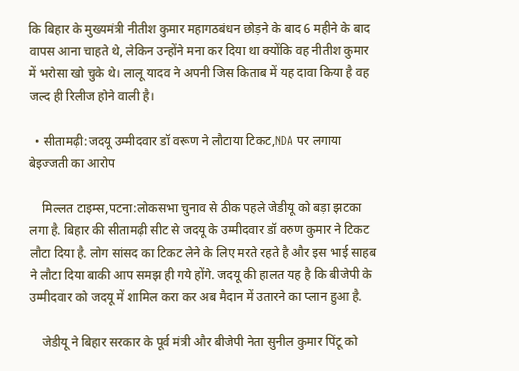कि बिहार के मुख्यमंत्री नीतीश कुमार महागठबंधन छोड़ने के बाद 6 महीने के बाद वापस आना चाहते थे, लेकिन उन्होंने मना कर दिया था क्योंकि वह नीतीश कुमार में भरोसा खो चुके थे। लालू यादव ने अपनी जिस किताब में यह दावा किया है वह जल्द ही रिलीज होने वाली है।

  • सीतामढ़ी:जदयू उम्मीदवार डॉ वरूण ने लौटाया टिकट,NDA पर लगाया बेइज्जती का आरोप

    मिल्लत टाइम्स,पटना:लोकसभा चुनाव से ठीक पहले जेडीयू को बड़ा झटका लगा है. बिहार की सीतामढ़ी सीट से जदयू के उम्मीदवार डॉ वरुण कुमार ने टिकट लौटा दिया है. लोग सांसद का टिकट लेने के लिए मरते रहते है और इस भाई साहब ने लौटा दिया बाकी आप समझ ही गये होंगे. जदयू की हालत यह है कि बीजेपी के उम्मीदवार को जदयू में शामिल करा कर अब मैदान में उतारने का प्लान हुआ है.

    जेडीयू ने बिहार सरकार के पूर्व मंत्री और बीजेपी नेता सुनील कुमार पिंटू को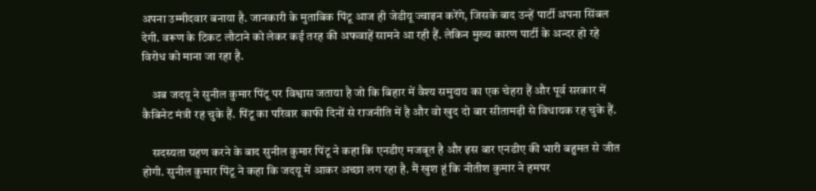अपना उम्मीदवार बनाया है. जानकारी के मुताबिक पिंटू आज ही जेडीयू ज्वाइन करेंगे, जिसके बाद उन्हें पार्टी अपना सिंबल देगी. वरूण के टिकट लौटाने को लेकर कई तरह की अफवाहें सामने आ रही हैं. लेकिन मुख्य कारण पार्टी के अन्दर हो रहे विरोध को माना जा रहा है.

    अब जदयू ने सुनील कुमार पिंटू पर विश्वास जताया है जो कि बिहार में वैश्य समुदाय का एक चेहरा हैं और पूर्व सरकार में कैबिनेट मंत्री रह चुके हैं. पिंटू का परिवार काफी दिनों से राजनीति में है और वो खुद दो बार सीतामढ़ी से विधायक रह चुके हैं.

    सदस्यता ग्रहण करने के बाद सुनील कुमार पिंटू ने कहा कि एनडीए मजबूत है और इस बार एनडीए की भारी बहुमत से जीत होगी. सुनील कुमार पिंटू ने कहा कि जदयू में आकर अच्छा लग रहा है. मैं खुश हूं कि नीतीश कुमार ने हमपर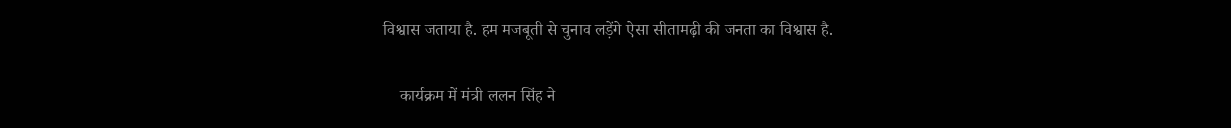विश्वास जताया है. हम मजबूती से चुनाव लड़ेंगे ऐसा सीतामढ़ी की जनता का विश्वास है.

    कार्यक्रम में मंत्री ललन सिंह ने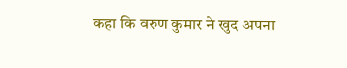कहा कि वरुण कुमार ने खुद अपना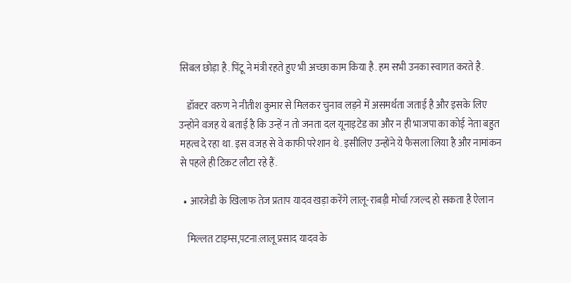सिंबल छोड़ा है. पिंटू ने मंत्री रहते हुए भी अच्छा काम किया है. हम सभी उनका स्वागत करते है.

    डॉक्टर वरुण ने नीतीश कुमार से मिलकर चुनाव लड़ने में असमर्थता जताई है और इसके लिए उन्होंने वजह ये बताई है कि उन्हें न तो जनता दल यूनाइटेड का और न ही भाजपा का कोई नेता बहुत महत्व दे रहा था. इस वजह से वे काफी परेशान थे. इसीलिए उन्होंने ये फैसला लिया है और नामांकन से पहले ही टिकट लौटा रहे हैं.

  • आरजेडी के खिलाफ तेज प्रताप यादव खड़ा करेंगे लालू-राबड़ी मोर्चा?जल्द हो सकता है ऐलान

    मिल्लत टाइम्स,पटना:लालू प्रसाद यादव के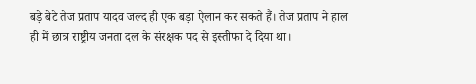बड़े बेटे तेज प्रताप यादव जल्द ही एक बड़ा ऐलान कर सकते हैं। तेज प्रताप ने हाल ही में छात्र राष्ट्रीय जनता दल के संरक्षक पद से इस्तीफा दे दिया था।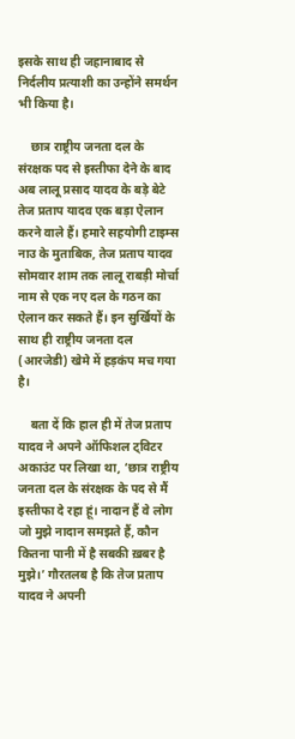इसके साथ ही जहानाबाद से निर्दलीय प्रत्याशी का उन्होंने समर्थन भी किया है।

    छात्र राष्ट्रीय जनता दल के संरक्षक पद से इस्तीफा देने के बाद अब लालू प्रसाद यादव के बड़े बेटे तेज प्रताप यादव एक बड़ा ऐलान करने वाले हैं। हमारे सहयोगी टाइम्स नाउ के मुताबिक, तेज प्रताप यादव सोमवार शाम तक लालू राबड़ी मोर्चा नाम से एक नए दल के गठन का ऐलान कर सकते हैं। इन सुर्खियों के साथ ही राष्ट्रीय जनता दल (आरजेडी) खेमे में हड़कंप मच गया है।

    बता दें कि हाल ही में तेज प्रताप यादव ने अपने ऑफिशल ट्विटर अकाउंट पर लिखा था, ‘छात्र राष्ट्रीय जनता दल के संरक्षक के पद से मैं इस्तीफा दे रहा हूं। नादान हैं वे लोग जो मुझे नादान समझते हैं, कौन कितना पानी में है सबकी ख़बर है मुझे।’ गौरतलब है कि तेज प्रताप यादव ने अपनी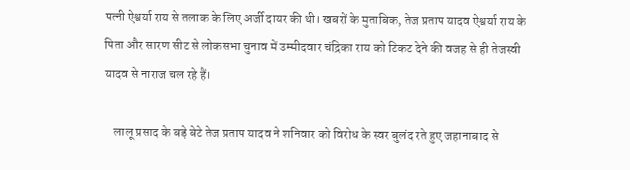पत्नी ऐश्वर्या राय से तलाक के लिए अर्जी दायर की थी। खबरों के मुताबिक, तेज प्रताप यादव ऐश्वर्या राय के पिता और सारण सीट से लोकसभा चुनाव में उम्मीदवार चंद्रिका राय को टिकट देने की वजह से ही तेजस्वी यादव से नाराज चल रहे हैं।

    लालू प्रसाद के बड़े बेटे तेज प्रताप यादव ने शनिवार को विरोध के स्वर बुलंद रते हुए जहानाबाद से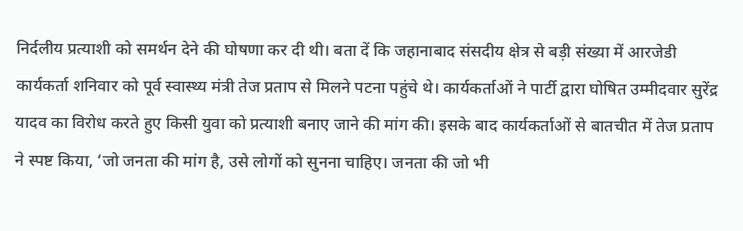निर्दलीय प्रत्याशी को समर्थन देने की घोषणा कर दी थी। बता दें कि जहानाबाद संसदीय क्षेत्र से बड़ी संख्या में आरजेडी कार्यकर्ता शनिवार को पूर्व स्वास्थ्य मंत्री तेज प्रताप से मिलने पटना पहुंचे थे। कार्यकर्ताओं ने पार्टी द्वारा घोषित उम्मीदवार सुरेंद्र यादव का विरोध करते हुए किसी युवा को प्रत्याशी बनाए जाने की मांग की। इसके बाद कार्यकर्ताओं से बातचीत में तेज प्रताप ने स्पष्ट किया, ‘जो जनता की मांग है, उसे लोगों को सुनना चाहिए। जनता की जो भी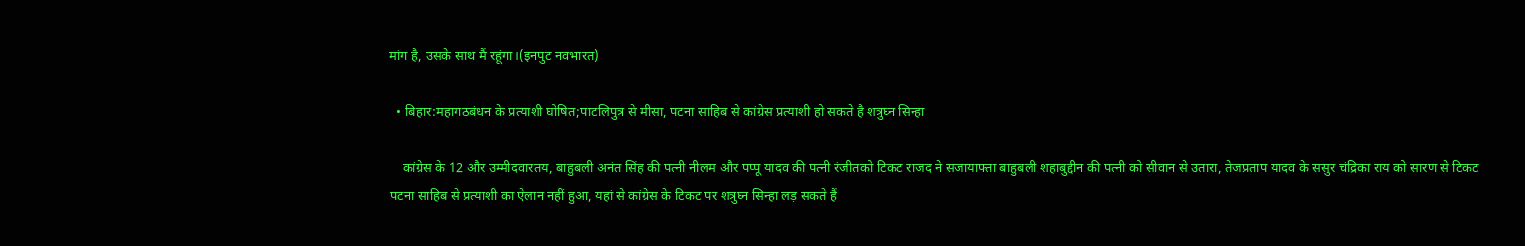मांग है, उसके साथ मैं रहूंगा।(इनपुट नवभारत)

  • बिहार:महागठबंधन के प्रत्याशी घोषित;पाटलिपुत्र से मीसा, पटना साहिब से कांग्रेस प्रत्याशी हो सकते है शत्रुघ्न सिन्हा

    कांग्रेस के 12 और उम्मीदवारतय, बाहुबली अनंत सिंह की पत्नी नीलम और पप्पू यादव की पत्नी रंजीतको टिकट राजद ने सजायाफ्ता बाहुबली शहाबुद्दीन की पत्नी को सीवान से उतारा, तेजप्रताप यादव के ससुर चंद्रिका राय को सारण से टिकट पटना साहिब से प्रत्याशी का ऐलान नहीं हुआ, यहां से कांग्रेस के टिकट पर शत्रुघ्न सिन्हा लड़ सकते हैं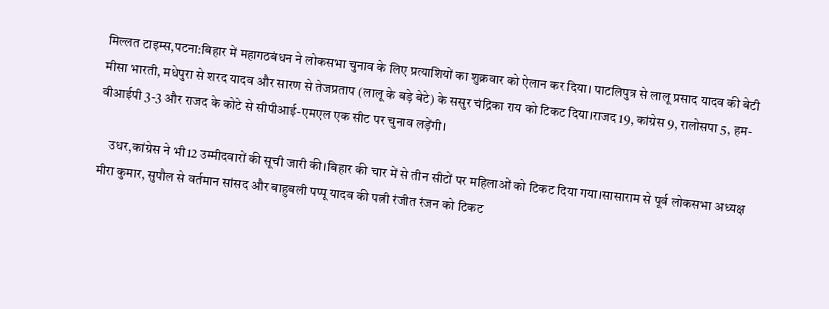मिल्लत टाइम्स,पटना:बिहार में महागठबंधन ने लोकसभा चुनाव के लिए प्रत्याशियों का शुक्रवार को ऐलान कर दिया। पाटलिपुत्र से लालू प्रसाद यादव की बेटी मीसा भारती, मधेपुरा से शरद यादव और सारण से तेजप्रताप (लालू के बड़े बेटे) के ससुर चंद्रिका राय को टिकट दिया।राजद 19, कांग्रेस 9, रालोसपा 5, हम-वीआईपी 3-3 और राजद के कोटे से सीपीआई-एमएल एक सीट पर चुनाव लड़ेंगी।

    उधर,कांग्रेस ने भी12 उम्मीदवारों की सूची जारी की।बिहार की चार में से तीन सीटों पर महिलाओं को टिकट दिया गया।सासाराम से पूर्व लोकसभा अध्यक्ष मीरा कुमार, सुपौल से वर्तमान सांसद और बाहुबली पप्पू यादव की पत्नी रंजीत रंजन को टिकट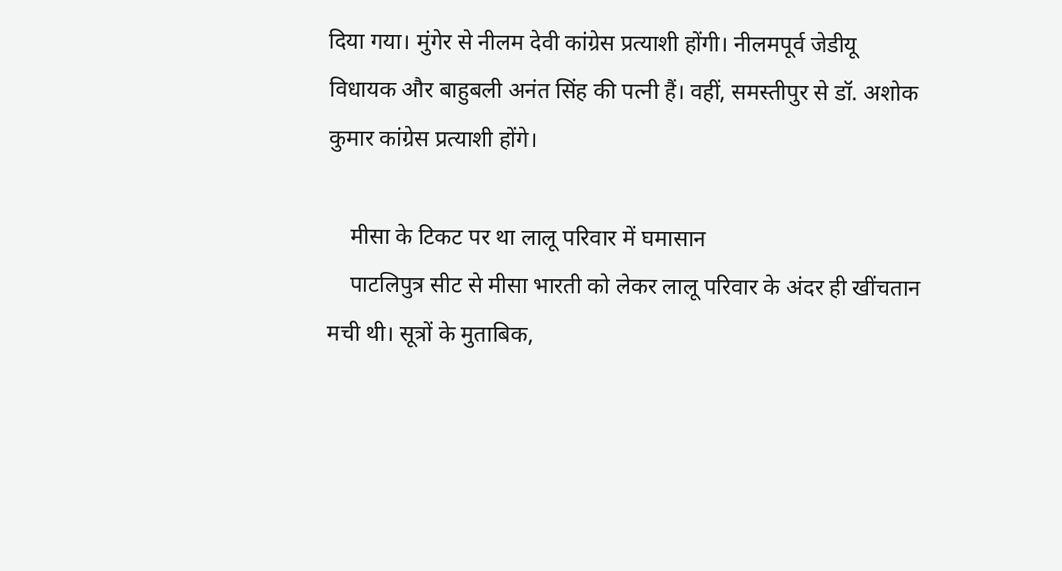दिया गया। मुंगेर से नीलम देवी कांग्रेस प्रत्याशी होंगी। नीलमपूर्व जेडीयू विधायक और बाहुबली अनंत सिंह की पत्नी हैं। वहीं, समस्तीपुर से डॉ. अशोक कुमार कांग्रेस प्रत्याशी होंगे।

    मीसा के टिकट पर था लालू परिवार में घमासान
    पाटलिपुत्र सीट से मीसा भारती को लेकर लालू परिवार के अंदर ही खींचतान मची थी। सूत्रों के मुताबिक,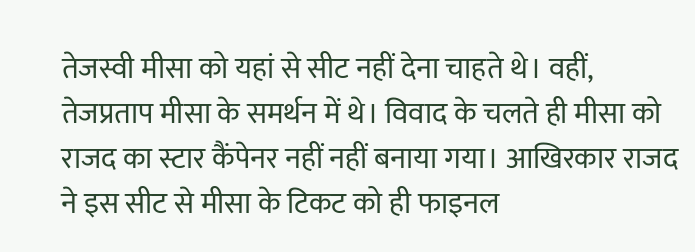तेजस्वी मीसा को यहां से सीट नहीं देना चाहते थे। वहीं, तेजप्रताप मीसा के समर्थन में थे। विवाद के चलते ही मीसा को राजद का स्टार कैंपेनर नहीं नहीं बनाया गया। आखिरकार राजद ने इस सीट से मीसा के टिकट को ही फाइनल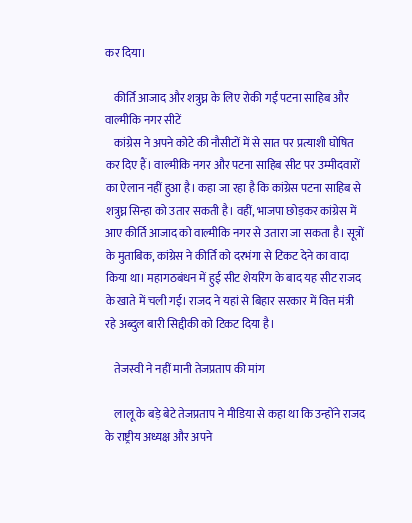कर दिया।

    कीर्ति आजाद और शत्रुघ्न के लिए रोकी गईं पटना साहिब और वाल्मीकि नगर सीटें
    कांग्रेस ने अपने कोटे की नौसीटों में से सात पर प्रत्याशी घोषित कर दिए हैं। वाल्मीकि नगर और पटना साहिब सीट पर उम्मीदवारों का ऐलान नहीं हुआ है। कहा जा रहा है कि कांग्रेस पटना साहिब से शत्रुघ्न सिन्हा को उतार सकती है। वहीं, भाजपा छोड़कर कांग्रेस में आए कीर्ति आजाद को वाल्मीकि नगर से उतारा जा सकता है। सूत्रों के मुताबिक, कांग्रेस ने कीर्ति को दरभंगा से टिकट देने का वादा किया था। महागठबंधन में हुई सीट शेयरिंग के बाद यह सीट राजद के खाते में चली गई। राजद ने यहां से बिहार सरकार में वित्त मंत्री रहे अब्दुल बारी सिद्दीकी को टिकट दिया है।

    तेजस्वी ने नहीं मानी तेजप्रताप की मांग

    लालू के बड़े बेटे तेजप्रताप ने मीडिया से कहा था कि उन्होंने राजद के राष्ट्रीय अध्यक्ष और अपने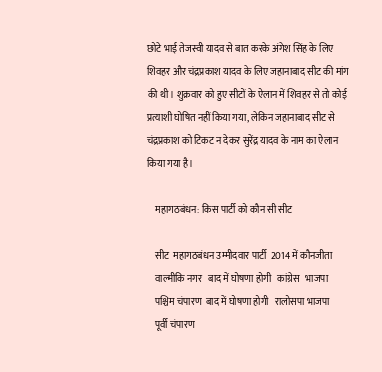छोटे भाई तेजस्वी यादव से बात करके अंगेश सिंह के लिए शिवहर और चंद्रप्रकाश यादव के लिए जहानाबाद सीट की मांग की थी। शुक्रवार को हुए सीटों के ऐलान में शिवहर से तो कोई प्रत्याशी घोषित नहीं किया गया, लेकिन जहानाबाद सीट से चंद्रप्रकाश को टिकट न देकर सुरेंद्र यादव के नाम का ऐलान किया गया है।

    महागठबंधन: किस पार्टी को कौन सी सीट

    सीट  महागठबंधन उम्मीदवार पार्टी  2014 में कौनजीता
    वाल्मीकि नगर   बाद में घोषणा होगी   कांग्रेस   भाजपा
    पश्चिम चंपारण  बाद में घोषणा होगी   रालोसपा भाजपा
    पूर्वी चंपारण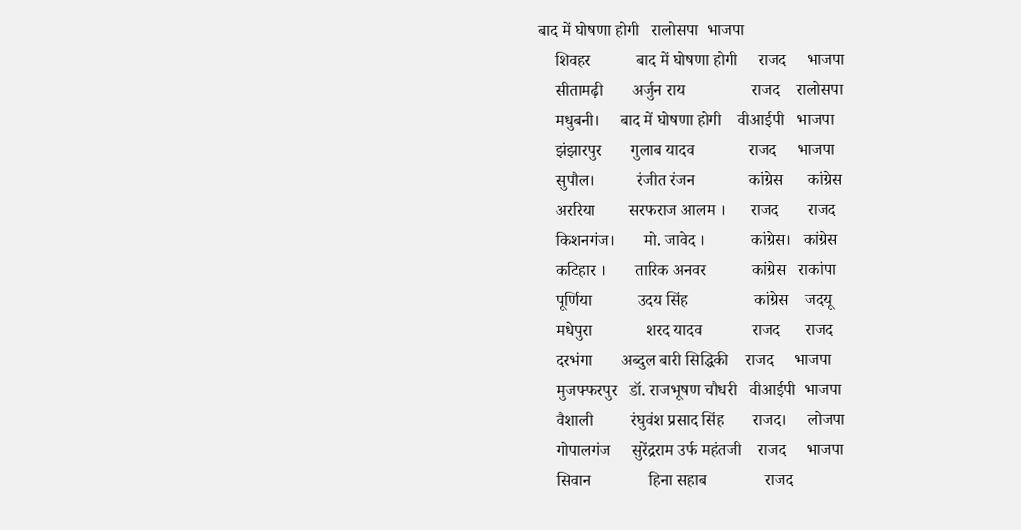बाद में घोषणा होगी   रालोसपा  भाजपा
    शिवहर           बाद में घोषणा होगी     राजद     भाजपा
    सीतामढ़ी       अर्जुन राय                राजद    रालोसपा
    मधुबनी।     बाद में घोषणा होगी    वीआईपी   भाजपा
    झंझारपुर       गुलाब यादव             राजद     भाजपा
    सुपौल।          रंजीत रंजन             कांग्रेस      कांग्रेस
    अररिया        सरफराज आलम ।      राजद       राजद
    किशनगंज।       मो. जावेद ।           कांग्रेस।   कांग्रेस
    कटिहार ।       तारिक अनवर           कांग्रेस   राकांपा
    पूर्णिया           उदय सिंह                कांग्रेस    जदयू
    मधेपुरा             शरद यादव            राजद      राजद
    दरभंगा       अब्दुल बारी सिद्धिकी    राजद     भाजपा
    मुजफ्फरपुर   डॉ. राजभूषण चौधरी   वीआईपी  भाजपा
    वैशाली         रंघुवंश प्रसाद सिंह       राजद।     लोजपा
    गोपालगंज     सुरेंद्रराम उर्फ महंतजी    राजद     भाजपा
    सिवान              हिना सहाब              राजद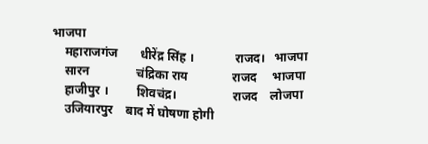भाजपा
    महाराजगंज       धीरेंद्र सिंह ।             राजद।   भाजपा
    सारन               चंद्रिका राय              राजद     भाजपा
    हाजीपुर ।         शिवचंद्र।                  राजद    लोजपा
    उजियारपुर    बाद में घोषणा होगी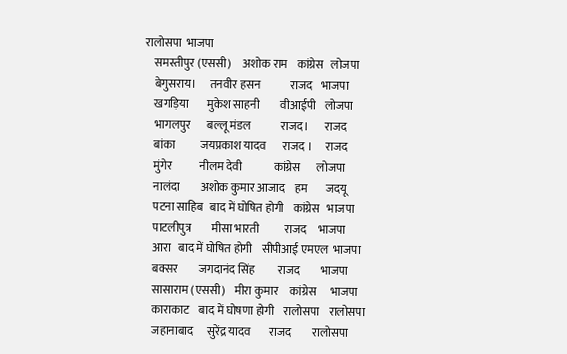रालोसपा  भाजपा
    समस्तीपुर (एससी)     अशोक राम    कांग्रेस   लोजपा
    बेगुसराय।      तनवीर हसन             राजद    भाजपा
    खगड़िया        मुकेश साहनी         वीआईपी    लोजपा
    भागलपुर       बल्लू मंडल             राजद।       राजद
    बांका           जयप्रकाश यादव       राजद ।      राजद
    मुंगेर            नीलम देवी              कांग्रेस       लोजपा
    नालंदा         अशोक कुमार आजाद    हम        जदयू
    पटना साहिब   बाद में घोषित होगी    कांग्रेस   भाजपा
    पाटलीपुत्र         मीसा भारती           राजद     भाजपा
    आरा   बाद में घोषित होगी    सीपीआई एमएल  भाजपा
    बक्सर         जगदानंद सिंह          राजद         भाजपा
    सासाराम (एससी)    मीरा कुमार     कांग्रेस      भाजपा
    काराकाट    बाद में घोषणा होगी    रालोसपा    रालोसपा
    जहानाबाद      सुरेंद्र यादव        राजद         रालोसपा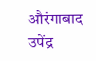औरंगाबाद           उपेंद्र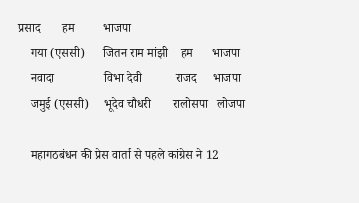प्रसाद       हम         भाजपा
    गया (एससी)      जितन राम मांझी    हम      भाजपा
    नवादा                विभा देवी           राजद     भाजपा
    जमुई (एससी)     भूदेव चौधरी       रालोसपा   लोजपा

    महागठबंधन की प्रेस वार्ता से पहले कांग्रेस ने 12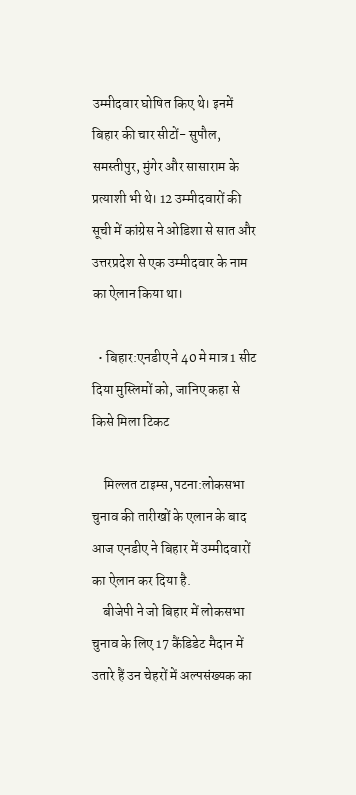उम्मीदवार घोषित किए थे। इनमें बिहार की चार सीटों- सुपौल, समस्तीपुर, मुंगेर और सासाराम के प्रत्याशी भी थे। 12 उम्मीदवारों की सूची में कांग्रेस ने ओडिशा से सात और उत्तरप्रदेश से एक उम्मीदवार के नाम का ऐलान किया था।

  • बिहार:एनडीए ने 40 मे मात्र 1 सीट दिया मुस्लिमों को, जानिए कहा से किसे मिला टिकट

    मिल्लत टाइम्स,पटना:लोकसभा चुनाव की तारीखों के एलान के बाद आज एनडीए ने बिहार में उम्मीदवारों का ऐलान कर दिया है.
    बीजेपी ने जो बिहार में लोकसभा चुनाव के लिए 17 कैंडिडेट मैदान में उतारे हैं उन चेहरों में अल्पसंख्यक का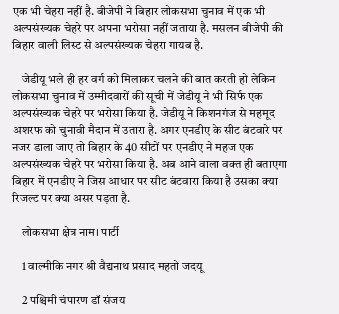एक भी चेहरा नहीं है. बीजेपी ने बिहार लोकसभा चुनाव में एक भी अल्पसंख्यक चेहरे पर अपना भरोसा नहीं जताया है. मसलन बीजेपी की बिहार वाली लिस्ट से अल्पसंख्यक चेहरा गायब है.

    जेडीयू भले ही हर वर्ग को मिलाकर चलने की बात करती हो लेकिन लोकसभा चुनाव में उम्मीदवारों की सूची में जेडीयू ने भी सिर्फ एक अल्पसंख्यक चेहरे पर भरोसा किया है. जेडीयू ने किशनगंज से महमूद अशरफ को चुनावी मैदान में उतारा है. अगर एनडीए के सीट बंटवारे पर नजर डाला जाए तो बिहार के 40 सीटों पर एनडीए ने महज एक अल्पसंख्यक चेहरे पर भरोसा किया है. अब आने वाला वक्त ही बताएगा बिहार में एनडीए ने जिस आधार पर सीट बंटवारा किया है उसका क्या रिजल्ट पर क्या असर पड़ता है.

    लोकसभा क्षेत्र नाम। पार्टी

    1 वाल्मीकि नगर श्री वैद्यनाथ प्रसाद महतो जदयू

    2 पश्चिमी चंपारण डॉ संजय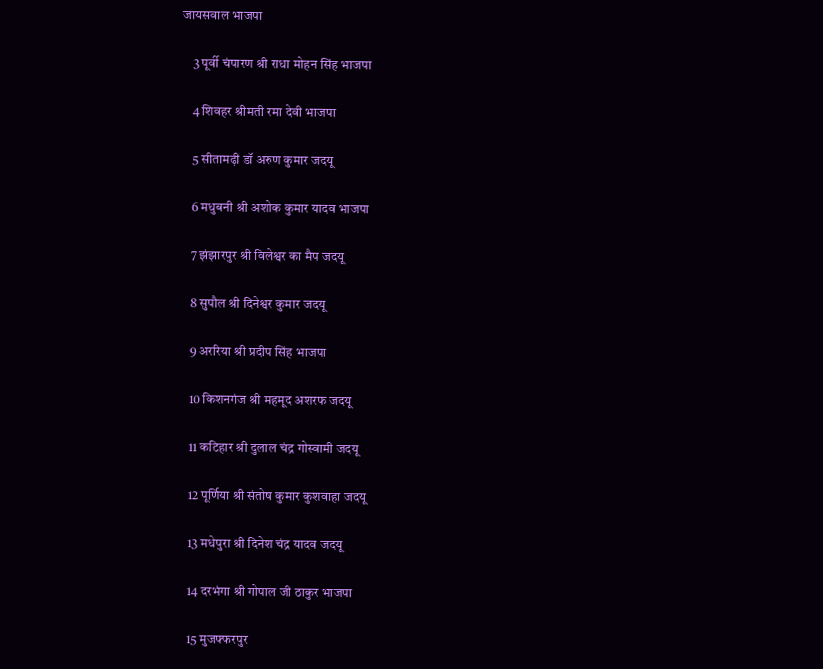जायसवाल भाजपा

    3 पूर्वी चंपारण श्री राधा मोहन सिंह भाजपा

    4 शिवहर श्रीमती रमा देवी भाजपा

    5 सीतामढ़ी डॉ अरुण कुमार जदयू

    6 मधुबनी श्री अशोक कुमार यादव भाजपा

    7 झंझारपुर श्री विलेश्वर का मैप जदयू

    8 सुपौल श्री दिनेश्वर कुमार जदयू

    9 अररिया श्री प्रदीप सिंह भाजपा

    10 किशनगंज श्री महमूद अशरफ जदयू

    11 कटिहार श्री दुलाल चंद्र गोस्वामी जदयू

    12 पूर्णिया श्री संतोष कुमार कुशवाहा जदयू

    13 मधेपुरा श्री दिनेश चंद्र यादव जदयू

    14 दरभंगा श्री गोपाल जी ठाकुर भाजपा

    15 मुजफ्फरपुर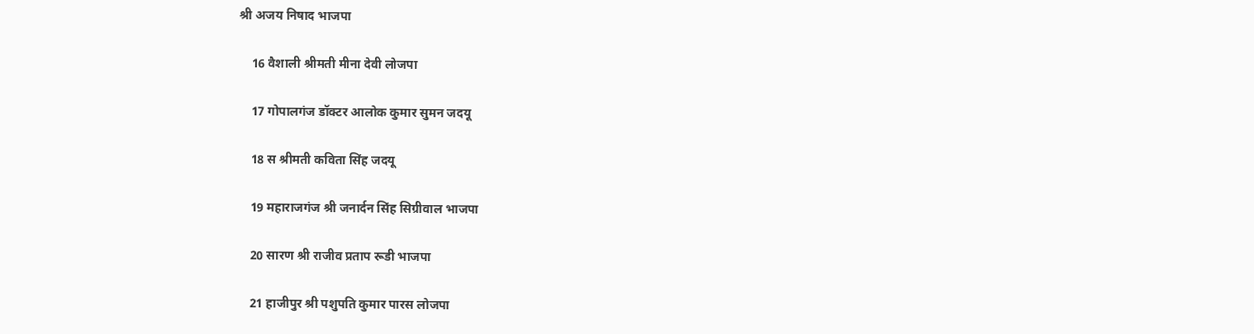श्री अजय निषाद भाजपा

    16 वैशाली श्रीमती मीना देवी लोजपा

    17 गोपालगंज डॉक्टर आलोक कुमार सुमन जदयू

    18 स श्रीमती कविता सिंह जदयू

    19 महाराजगंज श्री जनार्दन सिंह सिग्रीवाल भाजपा

    20 सारण श्री राजीव प्रताप रूडी भाजपा

    21 हाजीपुर श्री पशुपति कुमार पारस लोजपा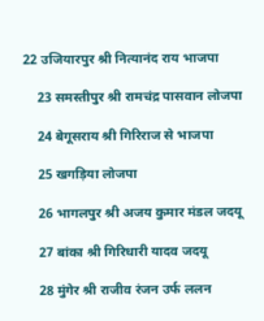22 उजियारपुर श्री नित्यानंद राय भाजपा

    23 समस्तीपुर श्री रामचंद्र पासवान लोजपा

    24 बेगूसराय श्री गिरिराज से भाजपा

    25 खगड़िया लोजपा

    26 भागलपुर श्री अजय कुमार मंडल जदयू

    27 बांका श्री गिरिधारी यादव जदयू

    28 मुंगेर श्री राजीव रंजन उर्फ ललन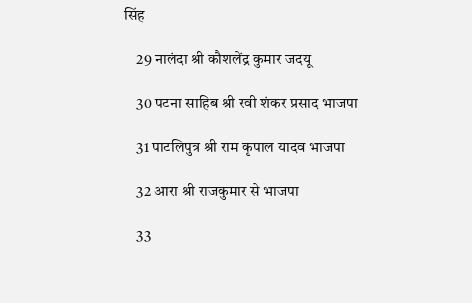सिंह

    29 नालंदा श्री कौशलेंद्र कुमार जदयू

    30 पटना साहिब श्री रवी शंकर प्रसाद भाजपा

    31 पाटलिपुत्र श्री राम कृपाल यादव भाजपा

    32 आरा श्री राजकुमार से भाजपा

    33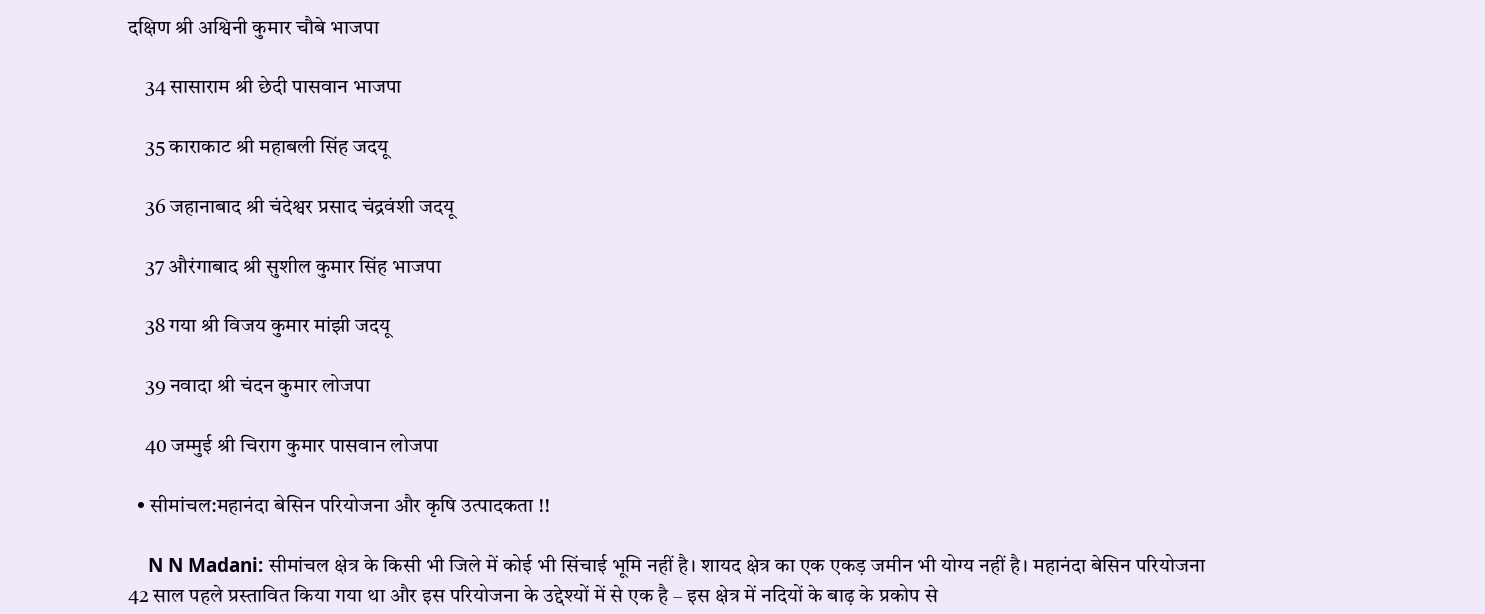दक्षिण श्री अश्विनी कुमार चौबे भाजपा

    34 सासाराम श्री छेदी पासवान भाजपा

    35 काराकाट श्री महाबली सिंह जदयू

    36 जहानाबाद श्री चंदेश्वर प्रसाद चंद्रवंशी जदयू

    37 औरंगाबाद श्री सुशील कुमार सिंह भाजपा

    38 गया श्री विजय कुमार मांझी जदयू

    39 नवादा श्री चंदन कुमार लोजपा

    40 जम्मुई श्री चिराग कुमार पासवान लोजपा

  • सीमांचल:महानंदा बेसिन परियोजना और कृषि उत्पादकता !!

    N N Madani: सीमांचल क्षेत्र के किसी भी जिले में कोई भी सिंचाई भूमि नहीं है। शायद क्षेत्र का एक एकड़ जमीन भी योग्य नहीं है। महानंदा बेसिन परियोजना 42 साल पहले प्रस्तावित किया गया था और इस परियोजना के उद्देश्यों में से एक है – इस क्षेत्र में नदियों के बाढ़ के प्रकोप से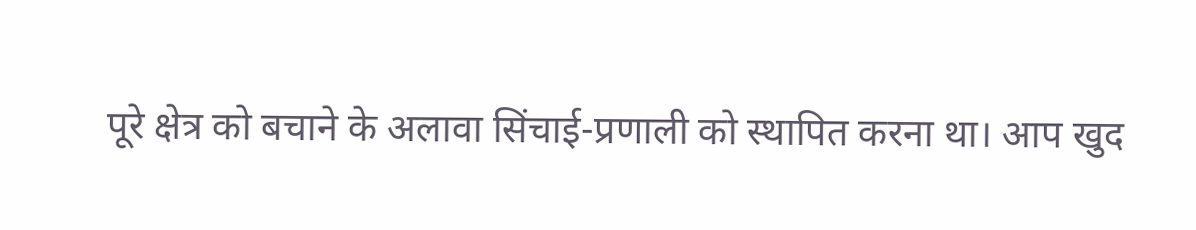पूरे क्षेत्र को बचाने के अलावा सिंचाई-प्रणाली को स्थापित करना था। आप खुद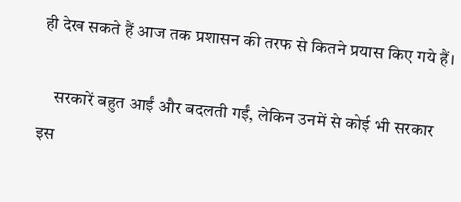ही देख सकते हैं आज तक प्रशासन की तरफ से कितने प्रयास किए गये हैं।

    सरकारें बहुत आईं और बदलती गईं, लेकिन उनमें से कोई भी सरकार इस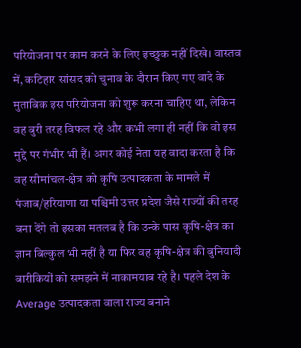परियोजना पर काम करने के लिए इच्छुक नहीं दिखे। वास्तव में, कटिहार सांसद को चुनाव के दौरान किए गए वादे के मुताबिक इस परियोजना को शुरू करना चाहिए था, लेकिन वह बुरी तरह विफल रहे और कभी लगा ही नहीं कि वो इस मुद्दे पर गंभीर भी हैं। अगर कोई नेता यह वादा करता है कि वह सीमांचल-क्षेत्र को कृषि उत्पादकता के मामले में पंजाब/हरियाणा या पश्चिमी उत्तर प्रदेश जैसे राज्यों की तरह बना देंगे तो इसका मतलब है कि उन्के पास कृषि-क्षेत्र का ज्ञान बिल्कुल भी नहीं है या फिर वह कृषि-क्षेत्र की बुनियादी बारीकियों को समझने में नाकामयाब रहे है। पहले देश के Average उत्पादकता वाला राज्य बनाने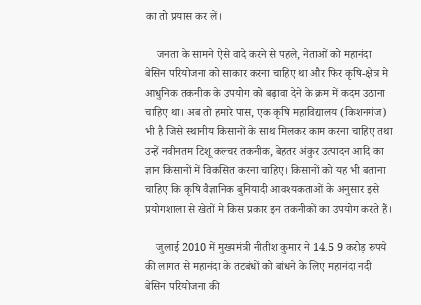का तो प्रयास कर लें।

    जनता के सामने ऐसे वादे करने से पहले, नेताओं को महानंदा बेसिन परियोजना को साकार करना चाहिए था और फिर कृषि-क्षेत्र मे आधुनिक तकनीक के उपयोग को बढ़ावा देने के क्रम में कदम उठाना चाहिए था। अब तो हमारे पास, एक कृषि महाविद्यालय (किशनगंज) भी है जिसे स्थानीय किसानों के साथ मिलकर काम करना चाहिए तथा उन्हें नवीनतम टिशू कल्चर तकनीक, बेहतर अंकुर उत्पादन आदि का ज्ञान किसानों में विकसित करना चाहिए। किसानों को यह भी बताना चाहिए कि कृषि वैज्ञानिक बुनियादी आवश्यकताओं के अनुसार इसे प्रयोगशाला से खेतों मे किस प्रकार इन तकनीकों का उपयोग करते हैं।

    जुलाई 2010 में मुख्यमंत्री नीतीश कुमार ने 14.5 9 करोड़ रुपये की लागत से महानंदा के तटबंधों को बांधने के लिए महानंदा नदी बेसिन परियोजना की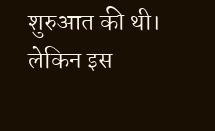शुरुआत की थी। लेकिन इस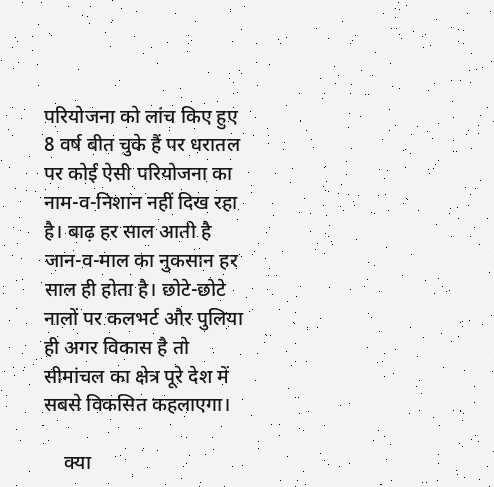परियोजना को लांच किए हुए 8 वर्ष बीत चुके हैं पर धरातल पर कोई ऐसी परियोजना का नाम-व-निशान नहीं दिख रहा है। बाढ़ हर साल आती है जान-व-माल का नुकसान हर साल ही होता है। छोटे-छोटे नालों पर कलभर्ट और पुलिया ही अगर विकास है तो सीमांचल का क्षेत्र पूरे देश में सबसे विकसित कहलाएगा।

    क्या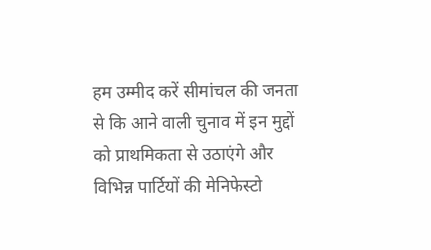हम उम्मीद करें सीमांचल की जनता से कि आने वाली चुनाव में इन मुद्दों को प्राथमिकता से उठाएंगे और विभिन्न पार्टियों की मेनिफेस्टो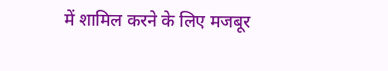में शामिल करने के लिए मजबूर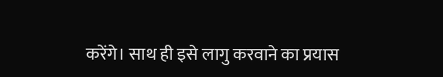करेंगे। साथ ही इसे लागु करवाने का प्रयास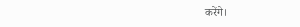करेंगे।